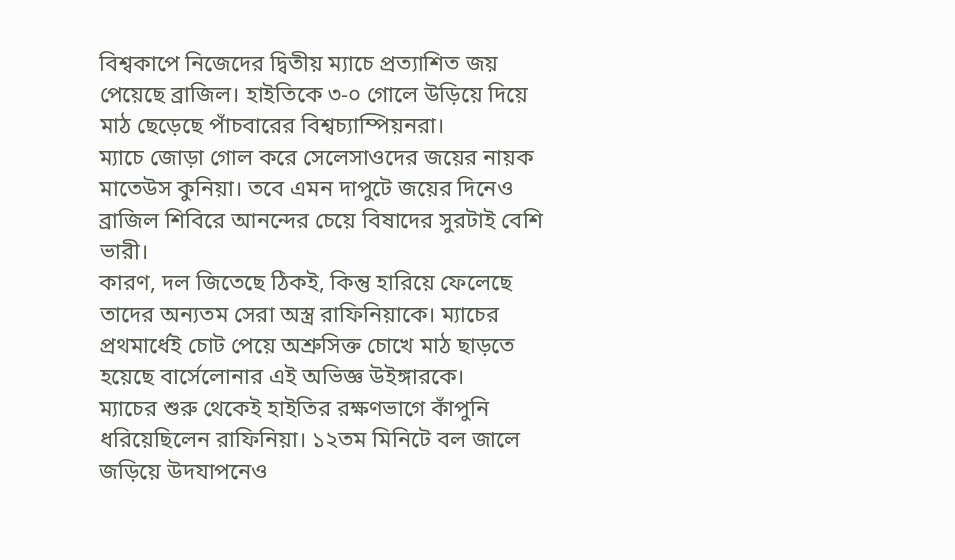বিশ্বকাপে নিজেদের দ্বিতীয় ম্যাচে প্রত্যাশিত জয় পেয়েছে ব্রাজিল। হাইতিকে ৩-০ গোলে উড়িয়ে দিয়ে মাঠ ছেড়েছে পাঁচবারের বিশ্বচ্যাম্পিয়নরা।
ম্যাচে জোড়া গোল করে সেলেসাওদের জয়ের নায়ক মাতেউস কুনিয়া। তবে এমন দাপুটে জয়ের দিনেও ব্রাজিল শিবিরে আনন্দের চেয়ে বিষাদের সুরটাই বেশি ভারী।
কারণ, দল জিতেছে ঠিকই, কিন্তু হারিয়ে ফেলেছে তাদের অন্যতম সেরা অস্ত্র রাফিনিয়াকে। ম্যাচের প্রথমার্ধেই চোট পেয়ে অশ্রুসিক্ত চোখে মাঠ ছাড়তে হয়েছে বার্সেলোনার এই অভিজ্ঞ উইঙ্গারকে।
ম্যাচের শুরু থেকেই হাইতির রক্ষণভাগে কাঁপুনি ধরিয়েছিলেন রাফিনিয়া। ১২তম মিনিটে বল জালে জড়িয়ে উদযাপনেও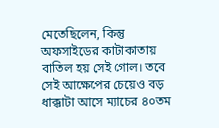মেতেছিলেন, কিন্তু অফসাইডের কাটাকাতায় বাতিল হয় সেই গোল। তবে সেই আক্ষেপের চেয়েও বড় ধাক্কাটা আসে ম্যাচের ৪০তম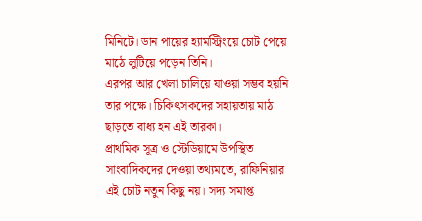মিনিটে। ডান পায়ের হ্যামস্ট্রিংয়ে চোট পেয়ে মাঠে লুটিয়ে পড়েন তিনি।
এরপর আর খেলা চালিয়ে যাওয়া সম্ভব হয়নি তার পক্ষে। চিকিৎসকদের সহায়তায় মাঠ ছাড়তে বাধ্য হন এই তারকা।
প্রাথমিক সূত্র ও স্টেডিয়ামে উপস্থিত সাংবাদিকদের দেওয়া তথ্যমতে, রাফিনিয়ার এই চোট নতুন কিছু নয়। সদ্য সমাপ্ত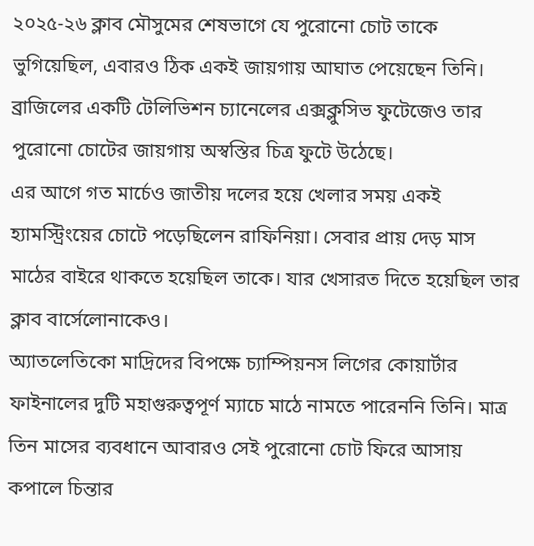২০২৫-২৬ ক্লাব মৌসুমের শেষভাগে যে পুরোনো চোট তাকে ভুগিয়েছিল, এবারও ঠিক একই জায়গায় আঘাত পেয়েছেন তিনি। ব্রাজিলের একটি টেলিভিশন চ্যানেলের এক্সক্লুসিভ ফুটেজেও তার পুরোনো চোটের জায়গায় অস্বস্তির চিত্র ফুটে উঠেছে।
এর আগে গত মার্চেও জাতীয় দলের হয়ে খেলার সময় একই হ্যামস্ট্রিংয়ের চোটে পড়েছিলেন রাফিনিয়া। সেবার প্রায় দেড় মাস মাঠের বাইরে থাকতে হয়েছিল তাকে। যার খেসারত দিতে হয়েছিল তার ক্লাব বার্সেলোনাকেও।
অ্যাতলেতিকো মাদ্রিদের বিপক্ষে চ্যাম্পিয়নস লিগের কোয়ার্টার ফাইনালের দুটি মহাগুরুত্বপূর্ণ ম্যাচে মাঠে নামতে পারেননি তিনি। মাত্র তিন মাসের ব্যবধানে আবারও সেই পুরোনো চোট ফিরে আসায় কপালে চিন্তার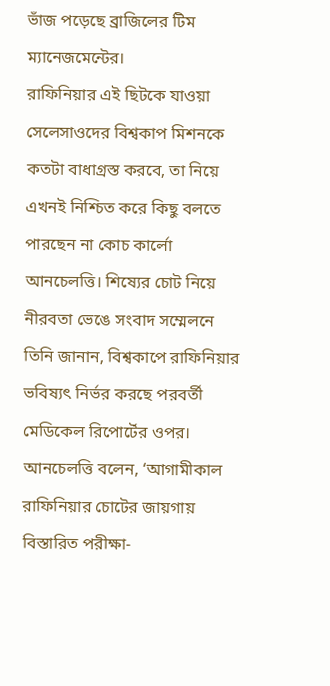ভাঁজ পড়েছে ব্রাজিলের টিম ম্যানেজমেন্টের।
রাফিনিয়ার এই ছিটকে যাওয়া সেলেসাওদের বিশ্বকাপ মিশনকে কতটা বাধাগ্রস্ত করবে, তা নিয়ে এখনই নিশ্চিত করে কিছু বলতে পারছেন না কোচ কার্লো আনচেলত্তি। শিষ্যের চোট নিয়ে নীরবতা ভেঙে সংবাদ সম্মেলনে তিনি জানান, বিশ্বকাপে রাফিনিয়ার ভবিষ্যৎ নির্ভর করছে পরবর্তী মেডিকেল রিপোর্টের ওপর।
আনচেলত্তি বলেন, ‘আগামীকাল রাফিনিয়ার চোটের জায়গায় বিস্তারিত পরীক্ষা-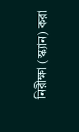নিরীক্ষা (স্ক্যান) করা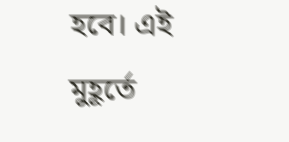হবে। এই মুহূর্তে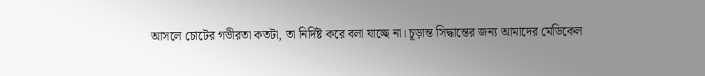আসলে চোটের গভীরতা কতটা, তা নির্দিষ্ট করে বলা যাচ্ছে না। চূড়ান্ত সিদ্ধান্তের জন্য আমাদের মেডিকেল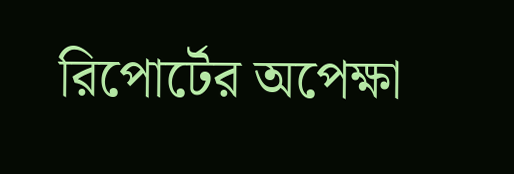রিপোর্টের অপেক্ষা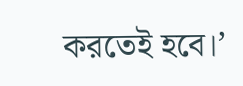করতেই হবে।’